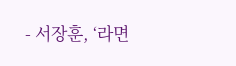- 서장훈, ‘라면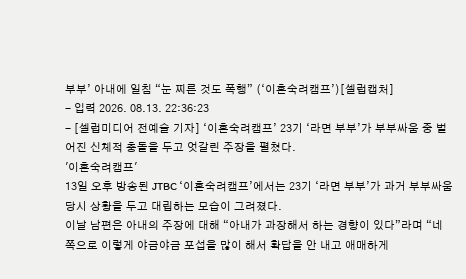부부’ 아내에 일침 “눈 찌른 것도 폭행” (‘이혼숙려캠프’)[셀럽캡처]
- 입력 2026. 08.13. 22:36:23
- [셀럽미디어 전예슬 기자] ‘이혼숙려캠프’ 23기 ‘라면 부부’가 부부싸움 중 벌어진 신체적 충돌을 두고 엇갈린 주장을 펼쳤다.
'이혼숙려캠프'
13일 오후 방송된 JTBC ‘이혼숙려캠프’에서는 23기 ‘라면 부부’가 과거 부부싸움 당시 상황을 두고 대립하는 모습이 그려졌다.
이날 남편은 아내의 주장에 대해 “아내가 과장해서 하는 경향이 있다”라며 “네 쪽으로 이렇게 야금야금 포섭을 많이 해서 확답을 안 내고 애매하게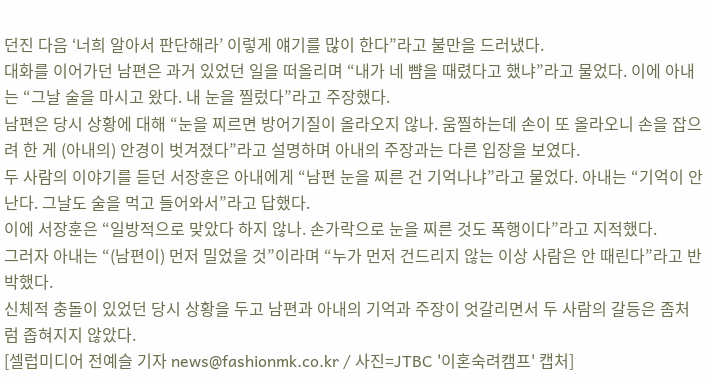던진 다음 ‘너희 알아서 판단해라’ 이렇게 얘기를 많이 한다”라고 불만을 드러냈다.
대화를 이어가던 남편은 과거 있었던 일을 떠올리며 “내가 네 뺨을 때렸다고 했냐”라고 물었다. 이에 아내는 “그날 술을 마시고 왔다. 내 눈을 찔렀다”라고 주장했다.
남편은 당시 상황에 대해 “눈을 찌르면 방어기질이 올라오지 않나. 움찔하는데 손이 또 올라오니 손을 잡으려 한 게 (아내의) 안경이 벗겨졌다”라고 설명하며 아내의 주장과는 다른 입장을 보였다.
두 사람의 이야기를 듣던 서장훈은 아내에게 “남편 눈을 찌른 건 기억나냐”라고 물었다. 아내는 “기억이 안 난다. 그날도 술을 먹고 들어와서”라고 답했다.
이에 서장훈은 “일방적으로 맞았다 하지 않나. 손가락으로 눈을 찌른 것도 폭행이다”라고 지적했다.
그러자 아내는 “(남편이) 먼저 밀었을 것”이라며 “누가 먼저 건드리지 않는 이상 사람은 안 때린다”라고 반박했다.
신체적 충돌이 있었던 당시 상황을 두고 남편과 아내의 기억과 주장이 엇갈리면서 두 사람의 갈등은 좀처럼 좁혀지지 않았다.
[셀럽미디어 전예슬 기자 news@fashionmk.co.kr / 사진=JTBC '이혼숙려캠프' 캡처]